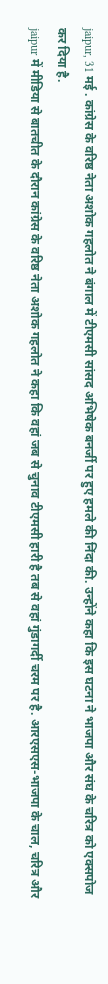jaipur, 31 मई . कांग्रेस के वरिष्ठ नेता अशोक गहलोत ने बंगाल में टीएमसी सांसद अभिषेक बनर्जी पर हुए हमले की निंदा की. उन्होंने कहा कि इस घटना ने भाजपा और संघ के चरित्र को एक्सपोज कर दिया है.
jaipur में मीडिया से बातचीत के दौरान कांग्रेस के वरिष्ठ नेता अशोक गहलोत ने कहा कि वहां जब से चुनाव टीएमसी हारी है तब से वहां गुंडागर्दी चरम पर है. आरएसएस-भाजपा के चाल, चरित्र और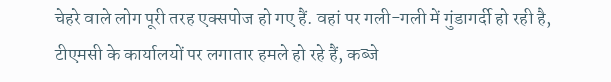चेहरे वाले लोग पूरी तरह एक्सपोज हो गए हैं. वहां पर गली-गली में गुंडागर्दी हो रही है, टीएमसी के कार्यालयों पर लगातार हमले हो रहे हैं, कब्जे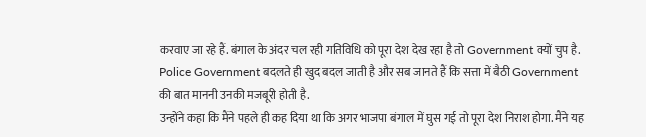करवाए जा रहे हैं. बंगाल के अंदर चल रही गतिविधि को पूरा देश देख रहा है तो Government क्यों चुप है. Police Government बदलते ही खुद बदल जाती है और सब जानते हैं कि सत्ता में बैठी Government की बात माननी उनकी मजबूरी होती है.
उन्होंने कहा कि मैंने पहले ही कह दिया था कि अगर भाजपा बंगाल में घुस गई तो पूरा देश निराश होगा. मैंने यह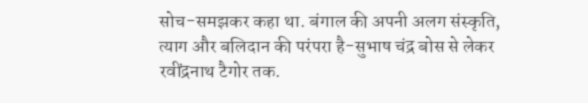सोच-समझकर कहा था. बंगाल की अपनी अलग संस्कृति, त्याग और बलिदान की परंपरा है-सुभाष चंद्र बोस से लेकर रवींद्रनाथ टैगोर तक.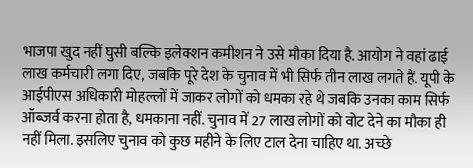भाजपा खुद नहीं घुसी बल्कि इलेक्शन कमीशन ने उसे मौका दिया है. आयोग ने वहां ढाई लाख कर्मचारी लगा दिए, जबकि पूरे देश के चुनाव में भी सिर्फ तीन लाख लगते हैं. यूपी के आईपीएस अधिकारी मोहल्लों में जाकर लोगों को धमका रहे थे जबकि उनका काम सिर्फ ऑब्जर्व करना होता है, धमकाना नहीं. चुनाव में 27 लाख लोगों को वोट देने का मौका ही नहीं मिला. इसलिए चुनाव को कुछ महीने के लिए टाल देना चाहिए था. अच्छे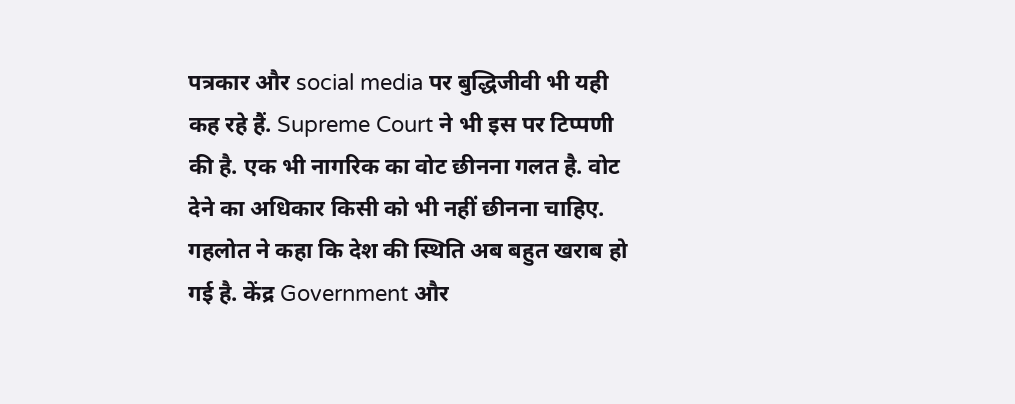पत्रकार और social media पर बुद्धिजीवी भी यही कह रहे हैं. Supreme Court ने भी इस पर टिप्पणी की है. एक भी नागरिक का वोट छीनना गलत है. वोट देने का अधिकार किसी को भी नहीं छीनना चाहिए.
गहलोत ने कहा कि देश की स्थिति अब बहुत खराब हो गई है. केंद्र Government और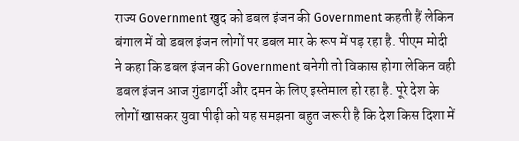राज्य Government खुद को डबल इंजन की Government कहती हैं लेकिन बंगाल में वो डबल इंजन लोगों पर डबल मार के रूप में पड़ रहा है. पीएम मोदी ने कहा कि डबल इंजन की Government बनेगी तो विकास होगा लेकिन वही डबल इंजन आज गुंडागर्दी और दमन के लिए इस्तेमाल हो रहा है. पूरे देश के लोगों खासकर युवा पीढ़ी को यह समझना बहुत जरूरी है कि देश किस दिशा में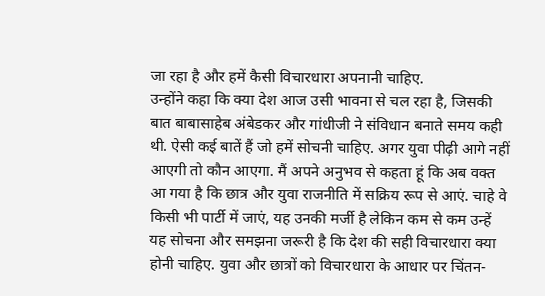जा रहा है और हमें कैसी विचारधारा अपनानी चाहिए.
उन्होंने कहा कि क्या देश आज उसी भावना से चल रहा है, जिसकी बात बाबासाहेब अंबेडकर और गांधीजी ने संविधान बनाते समय कही थी. ऐसी कई बातें हैं जो हमें सोचनी चाहिए. अगर युवा पीढ़ी आगे नहीं आएगी तो कौन आएगा. मैं अपने अनुभव से कहता हूं कि अब वक्त आ गया है कि छात्र और युवा राजनीति में सक्रिय रूप से आएं. चाहे वे किसी भी पार्टी में जाएं, यह उनकी मर्जी है लेकिन कम से कम उन्हें यह सोचना और समझना जरूरी है कि देश की सही विचारधारा क्या होनी चाहिए. युवा और छात्रों को विचारधारा के आधार पर चिंतन-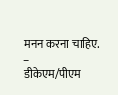मनन करना चाहिए.
–
डीकेएम/पीएम